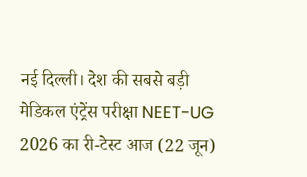नई दिल्ली। देश की सबसे बड़ी मेडिकल एंट्रेंस परीक्षा NEET-UG 2026 का री-टेस्ट आज (22 जून)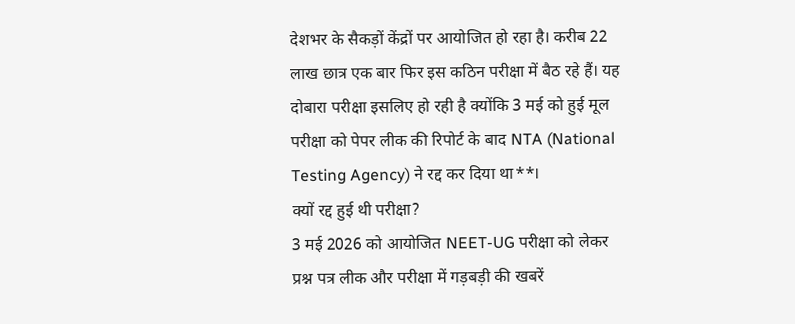देशभर के सैकड़ों केंद्रों पर आयोजित हो रहा है। करीब 22 लाख छात्र एक बार फिर इस कठिन परीक्षा में बैठ रहे हैं। यह दोबारा परीक्षा इसलिए हो रही है क्योंकि 3 मई को हुई मूल परीक्षा को पेपर लीक की रिपोर्ट के बाद NTA (National Testing Agency) ने रद्द कर दिया था**।
क्यों रद्द हुई थी परीक्षा?
3 मई 2026 को आयोजित NEET-UG परीक्षा को लेकर प्रश्न पत्र लीक और परीक्षा में गड़बड़ी की खबरें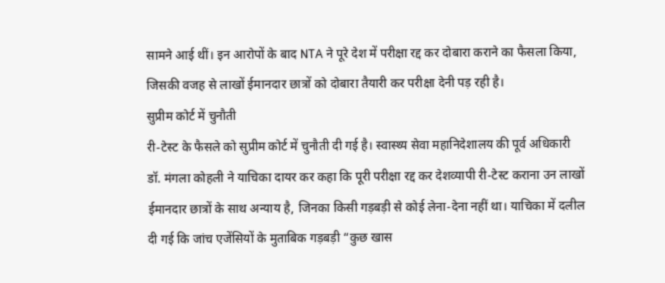सामने आई थीं। इन आरोपों के बाद NTA ने पूरे देश में परीक्षा रद्द कर दोबारा कराने का फैसला किया, जिसकी वजह से लाखों ईमानदार छात्रों को दोबारा तैयारी कर परीक्षा देनी पड़ रही है।
सुप्रीम कोर्ट में चुनौती
री-टेस्ट के फैसले को सुप्रीम कोर्ट में चुनौती दी गई है। स्वास्थ्य सेवा महानिदेशालय की पूर्व अधिकारी डॉ. मंगला कोहली ने याचिका दायर कर कहा कि पूरी परीक्षा रद्द कर देशव्यापी री-टेस्ट कराना उन लाखों ईमानदार छात्रों के साथ अन्याय है, जिनका किसी गड़बड़ी से कोई लेना-देना नहीं था। याचिका में दलील दी गई कि जांच एजेंसियों के मुताबिक गड़बड़ी “कुछ खास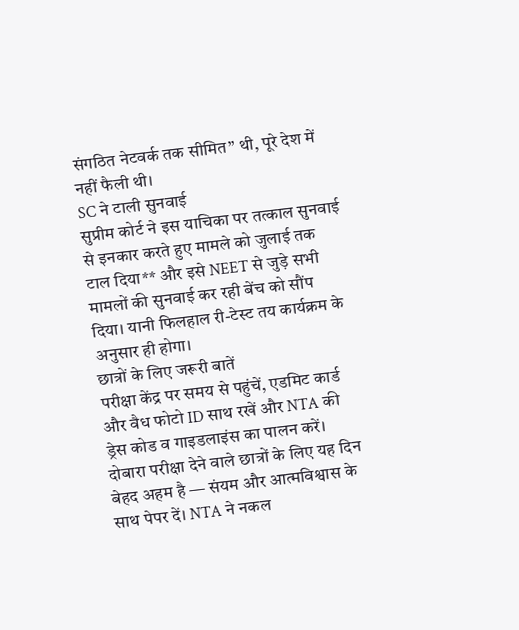संगठित नेटवर्क तक सीमित” थी, पूरे देश में नहीं फैली थी।
SC ने टाली सुनवाई
सुप्रीम कोर्ट ने इस याचिका पर तत्काल सुनवाई से इनकार करते हुए मामले को जुलाई तक टाल दिया** और इसे NEET से जुड़े सभी मामलों की सुनवाई कर रही बेंच को सौंप दिया। यानी फिलहाल री-टेस्ट तय कार्यक्रम के अनुसार ही होगा।
छात्रों के लिए जरूरी बातें
परीक्षा केंद्र पर समय से पहुंचें, एडमिट कार्ड और वैध फोटो ID साथ रखें और NTA की ड्रेस कोड व गाइडलाइंस का पालन करें। दोबारा परीक्षा देने वाले छात्रों के लिए यह दिन बेहद अहम है — संयम और आत्मविश्वास के साथ पेपर दें। NTA ने नकल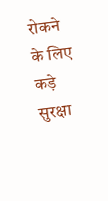रोकने के लिए कड़े सुरक्षा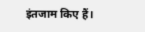इंतजाम किए हैं।